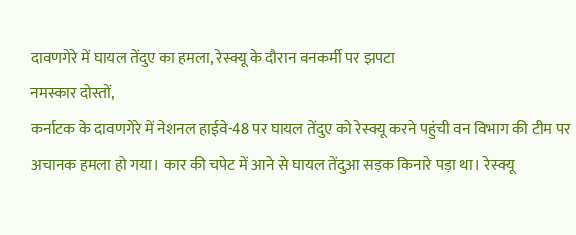दावणगेरे में घायल तेंदुए का हमला, रेस्क्यू के दौरान वनकर्मी पर झपटा
नमस्कार दोस्तों,
कर्नाटक के दावणगेरे में नेशनल हाईवे-48 पर घायल तेंदुए को रेस्क्यू करने पहुंची वन विभाग की टीम पर अचानक हमला हो गया। कार की चपेट में आने से घायल तेंदुआ सड़क किनारे पड़ा था। रेस्क्यू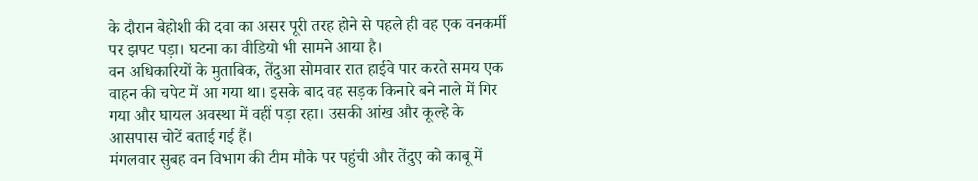के दौरान बेहोशी की दवा का असर पूरी तरह होने से पहले ही वह एक वनकर्मी पर झपट पड़ा। घटना का वीडियो भी सामने आया है।
वन अधिकारियों के मुताबिक, तेंदुआ सोमवार रात हाईवे पार करते समय एक वाहन की चपेट में आ गया था। इसके बाद वह सड़क किनारे बने नाले में गिर गया और घायल अवस्था में वहीं पड़ा रहा। उसकी आंख और कूल्हे के आसपास चोटें बताई गई हैं।
मंगलवार सुबह वन विभाग की टीम मौके पर पहुंची और तेंदुए को काबू में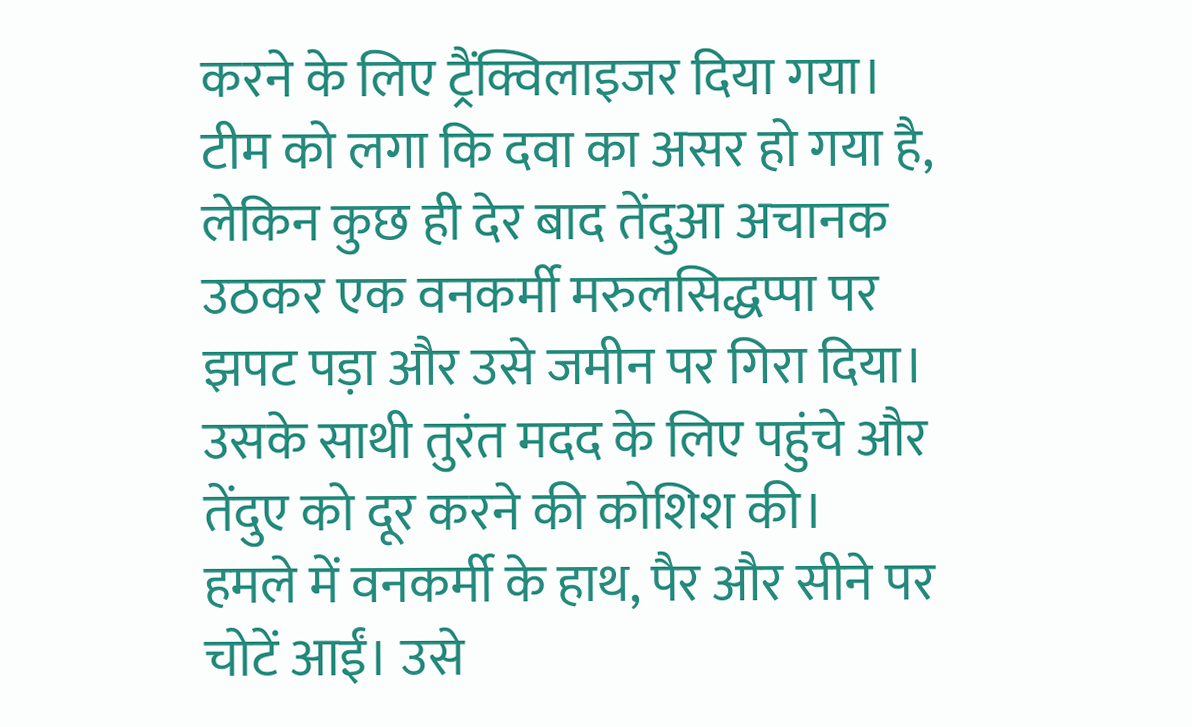करने के लिए ट्रैंक्विलाइजर दिया गया। टीम को लगा कि दवा का असर हो गया है, लेकिन कुछ ही देर बाद तेंदुआ अचानक उठकर एक वनकर्मी मरुलसिद्धप्पा पर झपट पड़ा और उसे जमीन पर गिरा दिया। उसके साथी तुरंत मदद के लिए पहुंचे और तेंदुए को दूर करने की कोशिश की।
हमले में वनकर्मी के हाथ, पैर और सीने पर चोटें आईं। उसे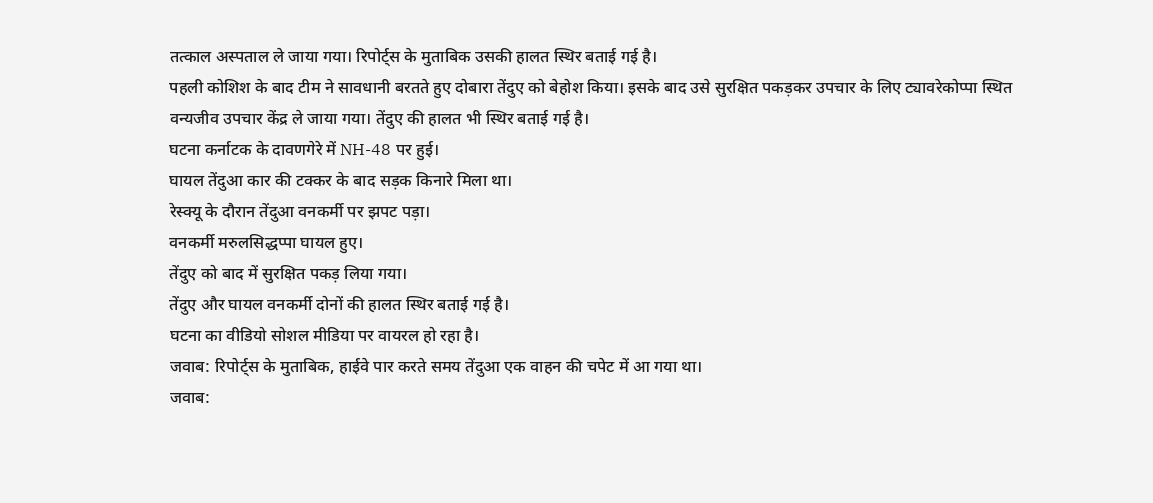तत्काल अस्पताल ले जाया गया। रिपोर्ट्स के मुताबिक उसकी हालत स्थिर बताई गई है।
पहली कोशिश के बाद टीम ने सावधानी बरतते हुए दोबारा तेंदुए को बेहोश किया। इसके बाद उसे सुरक्षित पकड़कर उपचार के लिए ट्यावरेकोप्पा स्थित वन्यजीव उपचार केंद्र ले जाया गया। तेंदुए की हालत भी स्थिर बताई गई है।
घटना कर्नाटक के दावणगेरे में NH-48 पर हुई।
घायल तेंदुआ कार की टक्कर के बाद सड़क किनारे मिला था।
रेस्क्यू के दौरान तेंदुआ वनकर्मी पर झपट पड़ा।
वनकर्मी मरुलसिद्धप्पा घायल हुए।
तेंदुए को बाद में सुरक्षित पकड़ लिया गया।
तेंदुए और घायल वनकर्मी दोनों की हालत स्थिर बताई गई है।
घटना का वीडियो सोशल मीडिया पर वायरल हो रहा है।
जवाब: रिपोर्ट्स के मुताबिक, हाईवे पार करते समय तेंदुआ एक वाहन की चपेट में आ गया था।
जवाब: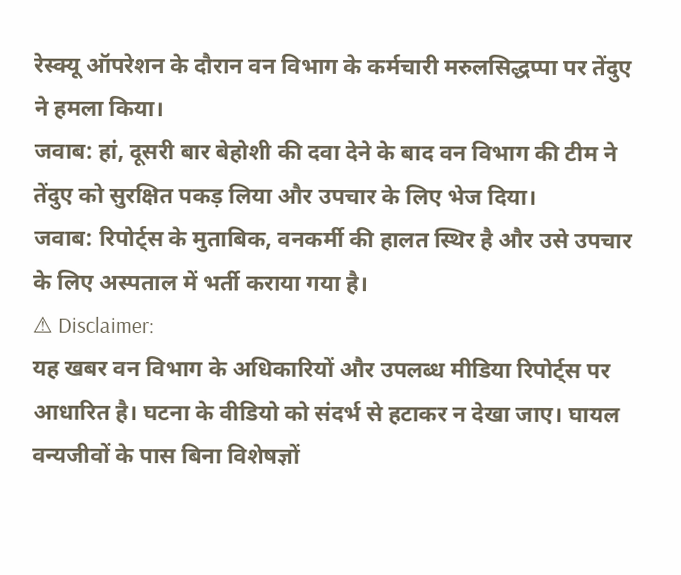रेस्क्यू ऑपरेशन के दौरान वन विभाग के कर्मचारी मरुलसिद्धप्पा पर तेंदुए ने हमला किया।
जवाब: हां, दूसरी बार बेहोशी की दवा देने के बाद वन विभाग की टीम ने तेंदुए को सुरक्षित पकड़ लिया और उपचार के लिए भेज दिया।
जवाब: रिपोर्ट्स के मुताबिक, वनकर्मी की हालत स्थिर है और उसे उपचार के लिए अस्पताल में भर्ती कराया गया है।
⚠ Disclaimer:
यह खबर वन विभाग के अधिकारियों और उपलब्ध मीडिया रिपोर्ट्स पर आधारित है। घटना के वीडियो को संदर्भ से हटाकर न देखा जाए। घायल वन्यजीवों के पास बिना विशेषज्ञों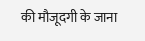की मौजूदगी के जाना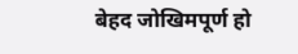बेहद जोखिमपूर्ण हो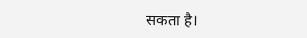सकता है।